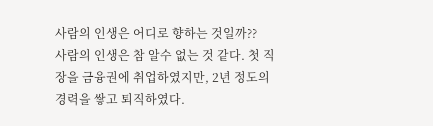사람의 인생은 어디로 향하는 것일까??
사람의 인생은 참 알수 없는 것 같다. 첫 직장을 금융권에 취업하였지만, 2년 정도의 경력을 쌓고 퇴직하였다.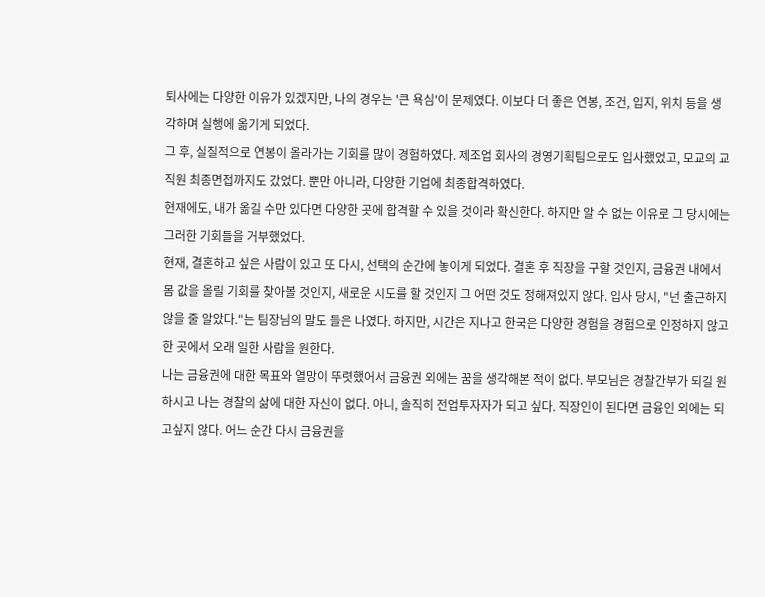퇴사에는 다양한 이유가 있겠지만, 나의 경우는 '큰 욕심'이 문제였다. 이보다 더 좋은 연봉, 조건, 입지, 위치 등을 생각하며 실행에 옮기게 되었다.
그 후, 실질적으로 연봉이 올라가는 기회를 많이 경험하였다. 제조업 회사의 경영기획팀으로도 입사했었고, 모교의 교직원 최종면접까지도 갔었다. 뿐만 아니라, 다양한 기업에 최종합격하였다.
현재에도, 내가 옮길 수만 있다면 다양한 곳에 합격할 수 있을 것이라 확신한다. 하지만 알 수 없는 이유로 그 당시에는 그러한 기회들을 거부했었다.
현재, 결혼하고 싶은 사람이 있고 또 다시, 선택의 순간에 놓이게 되었다. 결혼 후 직장을 구할 것인지, 금융권 내에서 몸 값을 올릴 기회를 찾아볼 것인지, 새로운 시도를 할 것인지 그 어떤 것도 정해져있지 않다. 입사 당시, "넌 출근하지 않을 줄 알았다."는 팀장님의 말도 들은 나였다. 하지만, 시간은 지나고 한국은 다양한 경험을 경험으로 인정하지 않고 한 곳에서 오래 일한 사람을 원한다.
나는 금융권에 대한 목표와 열망이 뚜렷했어서 금융권 외에는 꿈을 생각해본 적이 없다. 부모님은 경찰간부가 되길 원하시고 나는 경찰의 삶에 대한 자신이 없다. 아니, 솔직히 전업투자자가 되고 싶다. 직장인이 된다면 금융인 외에는 되고싶지 않다. 어느 순간 다시 금융권을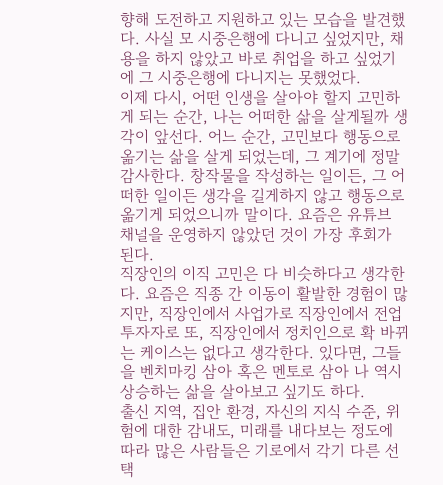향해 도전하고 지원하고 있는 모습을 발견했다. 사실 모 시중은행에 다니고 싶었지만, 채용을 하지 않았고 바로 취업을 하고 싶었기에 그 시중은행에 다니지는 못했었다.
이제 다시, 어떤 인생을 살아야 할지 고민하게 되는 순간, 나는 어떠한 삶을 살게될까 생각이 앞선다. 어느 순간, 고민보다 행동으로 옮기는 삶을 살게 되었는데, 그 계기에 정말 감사한다. 창작물을 작성하는 일이든, 그 어떠한 일이든 생각을 길게하지 않고 행동으로 옮기게 되었으니까 말이다. 요즘은 유튜브 채널을 운영하지 않았던 것이 가장 후회가 된다.
직장인의 이직 고민은 다 비슷하다고 생각한다. 요즘은 직종 간 이동이 활발한 경험이 많지만, 직장인에서 사업가로 직장인에서 전업투자자로 또, 직장인에서 정치인으로 확 바뀌는 케이스는 없다고 생각한다. 있다면, 그들을 벤치마킹 삼아 혹은 멘토로 삼아 나 역시 상승하는 삶을 살아보고 싶기도 하다.
출신 지역, 집안 환경, 자신의 지식 수준, 위험에 대한 감내도, 미래를 내다보는 정도에 따라 많은 사람들은 기로에서 각기 다른 선택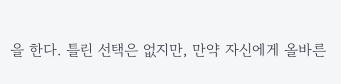을 한다. 틀린 선택은 없지만, 만약 자신에게 올바른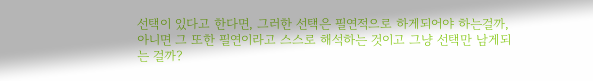선택이 있다고 한다면, 그러한 선택은 필연적으로 하게되어야 하는걸까, 아니면 그 또한 필연이라고 스스로 해석하는 것이고 그냥 선택만 남게되는 걸까?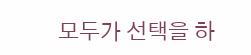모두가 선택을 하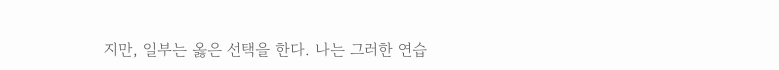지만, 일부는 옳은 선택을 한다. 나는 그러한 연습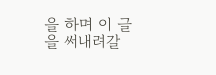을 하며 이 글을 써내려갈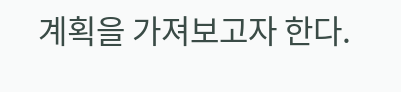계획을 가져보고자 한다.